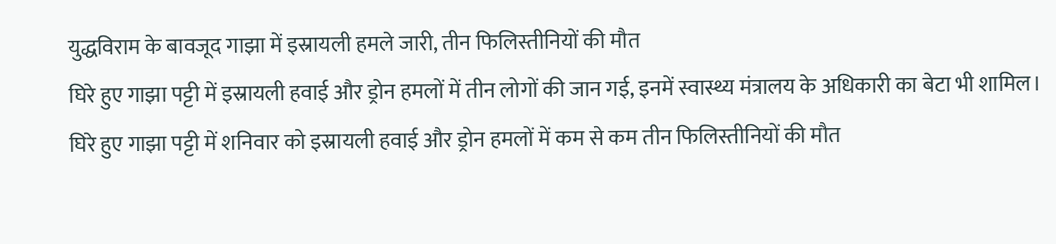युद्धविराम के बावजूद गाझा में इस्रायली हमले जारी, तीन फिलिस्तीनियों की मौत
घिरे हुए गाझा पट्टी में इस्रायली हवाई और ड्रोन हमलों में तीन लोगों की जान गई, इनमें स्वास्थ्य मंत्रालय के अधिकारी का बेटा भी शामिल।
घिरे हुए गाझा पट्टी में शनिवार को इस्रायली हवाई और ड्रोन हमलों में कम से कम तीन फिलिस्तीनियों की मौत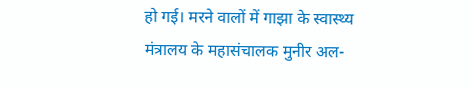हो गई। मरने वालों में गाझा के स्वास्थ्य मंत्रालय के महासंचालक मुनीर अल-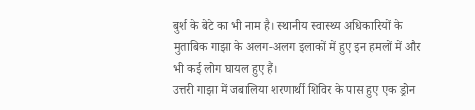बुर्श के बेटे का भी नाम है। स्थानीय स्वास्थ्य अधिकारियों के मुताबिक गाझा के अलग-अलग इलाकों में हुए इन हमलों में और भी कई लोग घायल हुए हैं।
उत्तरी गाझा में जबालिया शरणार्थी शिविर के पास हुए एक ड्रोन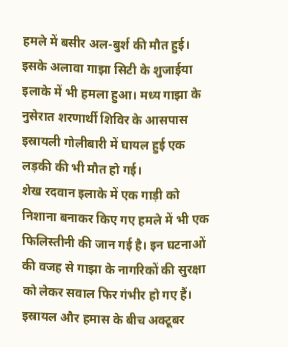हमले में बसीर अल-बुर्श की मौत हुई। इसके अलावा गाझा सिटी के शुजाईया इलाके में भी हमला हुआ। मध्य गाझा के नुसेरात शरणार्थी शिविर के आसपास इस्रायली गोलीबारी में घायल हुई एक लड़की की भी मौत हो गई।
शेख रदवान इलाके में एक गाड़ी को निशाना बनाकर किए गए हमले में भी एक फिलिस्तीनी की जान गई है। इन घटनाओं की वजह से गाझा के नागरिकों की सुरक्षा को लेकर सवाल फिर गंभीर हो गए हैं।
इस्रायल और हमास के बीच अक्टूबर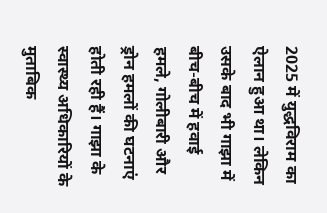2025 में युद्धविराम का ऐलान हुआ था। लेकिन उसके बाद भी गाझा में बीच-बीच में हवाई हमले, गोलीबारी और ड्रोन हमलों की घटनाएं होती रही हैं। गाझा के स्वास्थ्य अधिकारियों के मुताबिक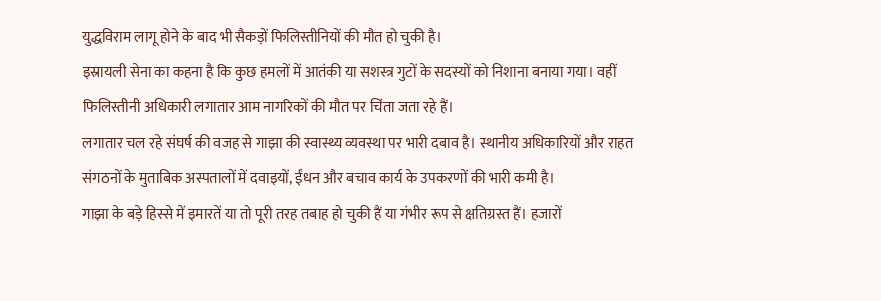युद्धविराम लागू होने के बाद भी सैकड़ों फिलिस्तीनियों की मौत हो चुकी है।
इस्रायली सेना का कहना है कि कुछ हमलों में आतंकी या सशस्त्र गुटों के सदस्यों को निशाना बनाया गया। वहीं फिलिस्तीनी अधिकारी लगातार आम नागरिकों की मौत पर चिंता जता रहे हैं।
लगातार चल रहे संघर्ष की वजह से गाझा की स्वास्थ्य व्यवस्था पर भारी दबाव है। स्थानीय अधिकारियों और राहत संगठनों के मुताबिक अस्पतालों में दवाइयों, ईंधन और बचाव कार्य के उपकरणों की भारी कमी है।
गाझा के बड़े हिस्से में इमारतें या तो पूरी तरह तबाह हो चुकी हैं या गंभीर रूप से क्षतिग्रस्त हैं। हजारों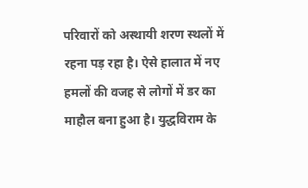परिवारों को अस्थायी शरण स्थलों में रहना पड़ रहा है। ऐसे हालात में नए हमलों की वजह से लोगों में डर का माहौल बना हुआ है। युद्धविराम के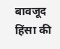बावजूद हिंसा की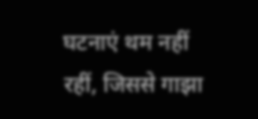घटनाएं थम नहीं रहीं, जिससे गाझा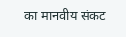का मानवीय संकट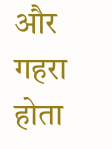और गहरा होता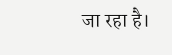जा रहा है।